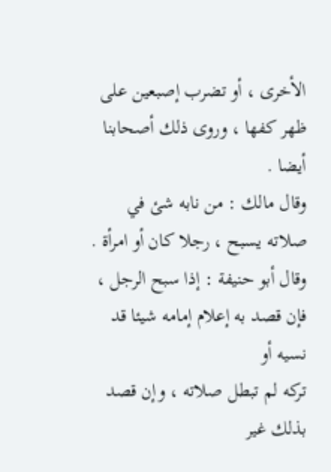الأخرى ، أو تضرب إصبعين على ظهر كفها ، وروى ذلك أصحابنا أيضا .
وقال مالك : من نابه شئ في صلاته يسبح ، رجلا كان أو امرأة .
وقال أبو حنيفة : إذا سبح الرجل ، فإن قصد به إعلام إمامه شيئا قد نسيه أو
تركه لم تبطل صلاته ، وإن قصد بذلك غير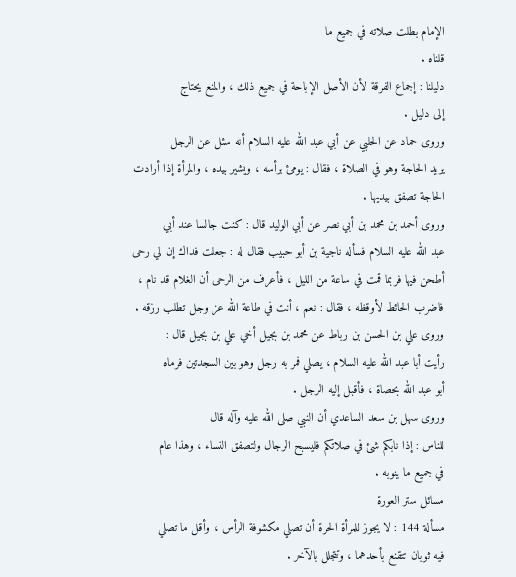الإمام بطلت صلاته في جميع ما
قلناه .
دليلنا : إجماع الفرقة لأن الأصل الإباحة في جميع ذلك ، والمنع يحتاج
إلى دليل .
وروى حماد عن الحلبي عن أبي عبد الله عليه السلام أنه سئل عن الرجل
يريد الحاجة وهو في الصلاة ، فقال : يومئ برأسه ، ويشير بيده ، والمرأة إذا أرادت
الحاجة تصفق بيديها .
وروى أحمد بن محمد بن أبي نصر عن أبي الوليد قال : كنت جالسا عند أبي
عبد الله عليه السلام فسأله ناجية بن أبو حبيب فقال له : جعلت فداك إن لي رحى
أطحن فيها فربما قمت في ساعة من الليل ، فأعرف من الرحى أن الغلام قد نام ،
فاضرب الحائط لأوقظه ، فقال : نعم ، أنت في طاعة الله عز وجل تطلب رزقه .
وروى علي بن الحسن بن رباط عن محمد بن بجيل أخي علي بن بجيل قال :
رأيت أبا عبد الله عليه السلام ، يصلي فمر به رجل وهو بين السجدتين فرماه
أبو عبد الله بحصاة ، فأقبل إليه الرجل .
وروى سهل بن سعد الساعدي أن النبي صلى الله عليه وآله قال
للناس : إذا نابكم شئ في صلاتكم فليسبح الرجال ولتصفق النساء ، وهذا عام
في جميع ما ينوبه .
مسائل ستر العورة
مسألة 144 : لا يجوز للمرأة الحرة أن تصلي مكشوفة الرأس ، وأقل ما تصلي
فيه ثوبان تتقنع بأحدهما ، وتتجلل بالآخر .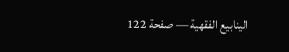الينابيع الفقهية — صفحة 122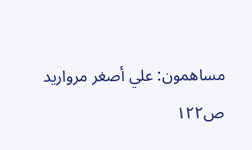مساهمون: علي أصغر مرواريد
ص١٢٢